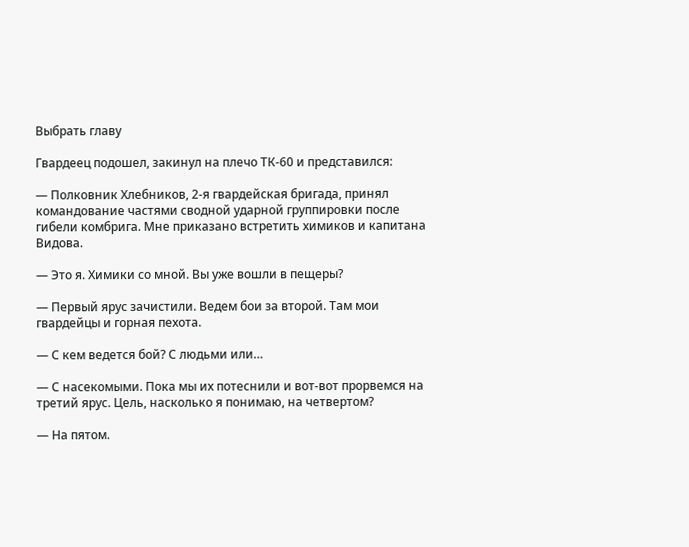Выбрать главу

Гвардеец подошел, закинул на плечо ТК-60 и представился:

— Полковник Хлебников, 2-я гвардейская бригада, принял командование частями сводной ударной группировки после гибели комбрига. Мне приказано встретить химиков и капитана Видова.

— Это я. Химики со мной. Вы уже вошли в пещеры?

— Первый ярус зачистили. Ведем бои за второй. Там мои гвардейцы и горная пехота.

— С кем ведется бой? С людьми или…

— С насекомыми. Пока мы их потеснили и вот-вот прорвемся на третий ярус. Цель, насколько я понимаю, на четвертом?

— На пятом.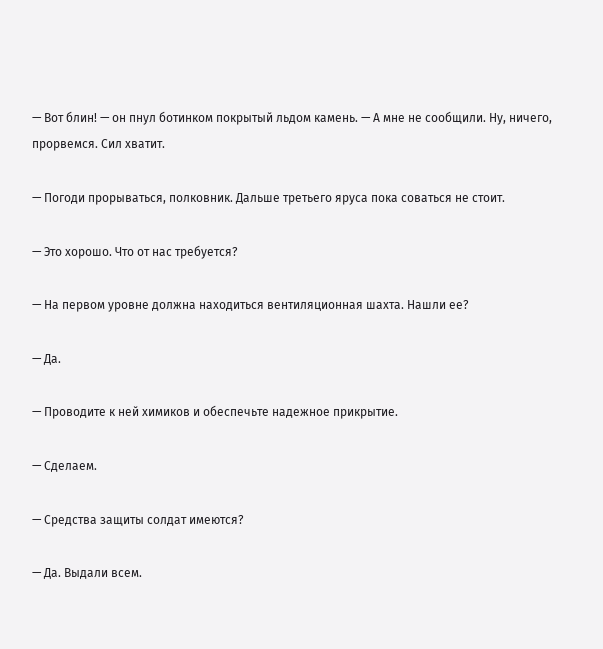— Вот блин! — он пнул ботинком покрытый льдом камень. — А мне не сообщили. Ну, ничего, прорвемся. Сил хватит.

— Погоди прорываться, полковник. Дальше третьего яруса пока соваться не стоит.

— Это хорошо. Что от нас требуется?

— На первом уровне должна находиться вентиляционная шахта. Нашли ее?

— Да.

— Проводите к ней химиков и обеспечьте надежное прикрытие.

— Сделаем.

— Средства защиты солдат имеются?

— Да. Выдали всем.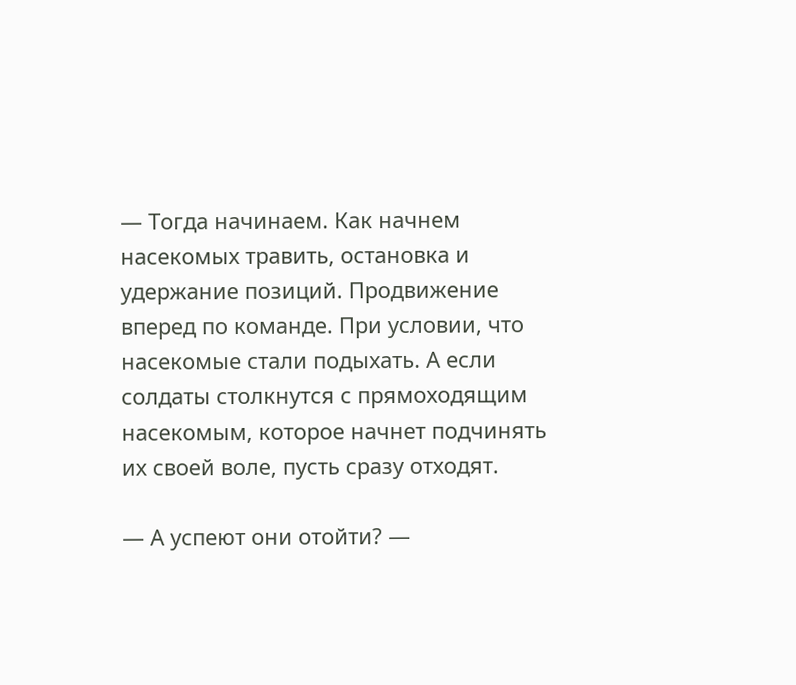— Тогда начинаем. Как начнем насекомых травить, остановка и удержание позиций. Продвижение вперед по команде. При условии, что насекомые стали подыхать. А если солдаты столкнутся с прямоходящим насекомым, которое начнет подчинять их своей воле, пусть сразу отходят.

— А успеют они отойти? —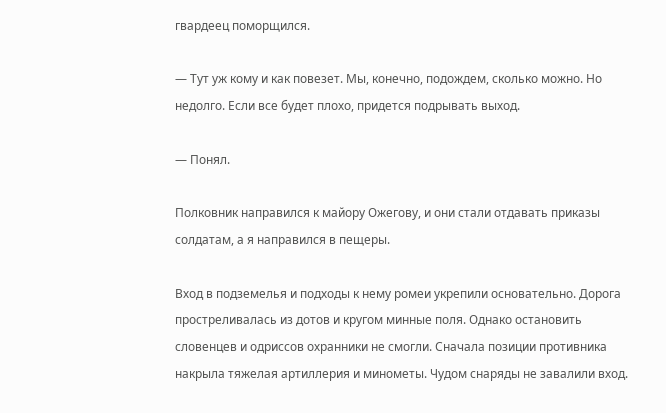гвардеец поморщился.

— Тут уж кому и как повезет. Мы, конечно, подождем, сколько можно. Но недолго. Если все будет плохо, придется подрывать выход.

— Понял.

Полковник направился к майору Ожегову, и они стали отдавать приказы солдатам, а я направился в пещеры.

Вход в подземелья и подходы к нему ромеи укрепили основательно. Дорога простреливалась из дотов и кругом минные поля. Однако остановить словенцев и одриссов охранники не смогли. Сначала позиции противника накрыла тяжелая артиллерия и минометы. Чудом снаряды не завалили вход.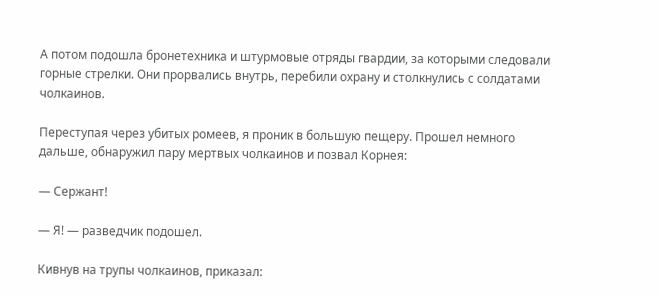А потом подошла бронетехника и штурмовые отряды гвардии, за которыми следовали горные стрелки. Они прорвались внутрь, перебили охрану и столкнулись с солдатами чолкаинов.

Переступая через убитых ромеев, я проник в большую пещеру. Прошел немного дальше, обнаружил пару мертвых чолкаинов и позвал Корнея:

— Сержант!

— Я! — разведчик подошел.

Кивнув на трупы чолкаинов, приказал: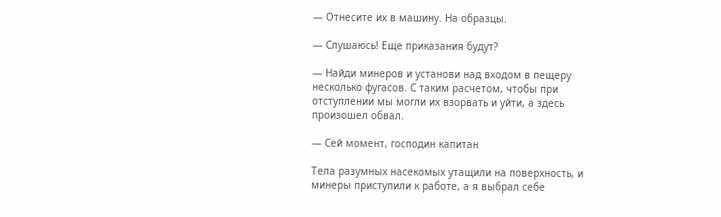— Отнесите их в машину. На образцы.

— Слушаюсь! Еще приказания будут?

— Найди минеров и установи над входом в пещеру несколько фугасов. С таким расчетом, чтобы при отступлении мы могли их взорвать и уйти, а здесь произошел обвал.

— Сей момент, господин капитан

Тела разумных насекомых утащили на поверхность, и минеры приступили к работе, а я выбрал себе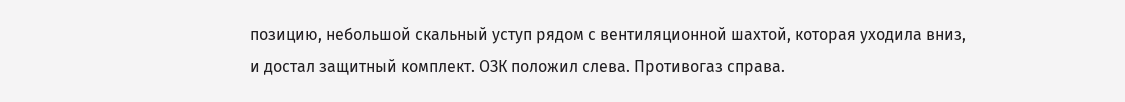позицию, небольшой скальный уступ рядом с вентиляционной шахтой, которая уходила вниз, и достал защитный комплект. ОЗК положил слева. Противогаз справа.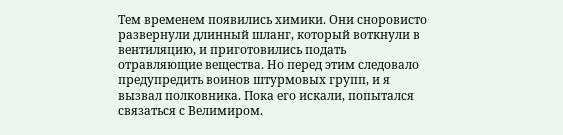Тем временем появились химики. Они сноровисто развернули длинный шланг, который воткнули в вентиляцию, и приготовились подать отравляющие вещества. Но перед этим следовало предупредить воинов штурмовых групп, и я вызвал полковника. Пока его искали, попытался связаться с Велимиром.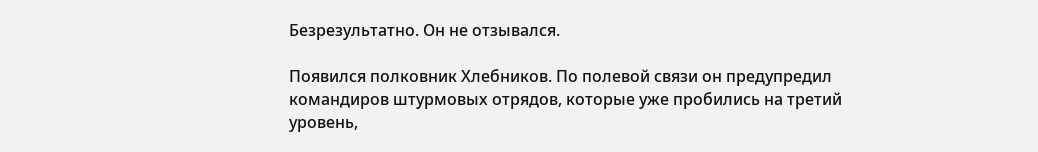Безрезультатно. Он не отзывался.

Появился полковник Хлебников. По полевой связи он предупредил командиров штурмовых отрядов, которые уже пробились на третий уровень,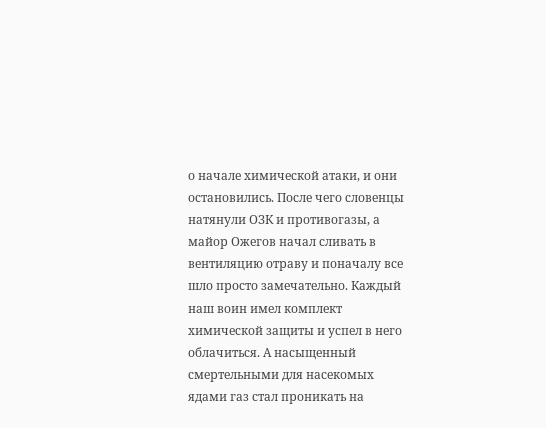о начале химической атаки, и они остановились. После чего словенцы натянули ОЗК и противогазы, а майор Ожегов начал сливать в вентиляцию отраву и поначалу все шло просто замечательно. Каждый наш воин имел комплект химической защиты и успел в него облачиться. А насыщенный смертельными для насекомых ядами газ стал проникать на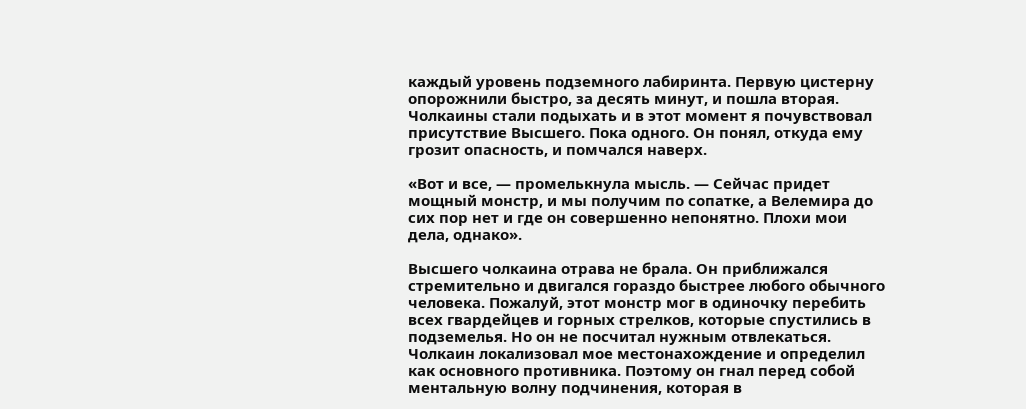каждый уровень подземного лабиринта. Первую цистерну опорожнили быстро, за десять минут, и пошла вторая. Чолкаины стали подыхать и в этот момент я почувствовал присутствие Высшего. Пока одного. Он понял, откуда ему грозит опасность, и помчался наверх.

«Вот и все, — промелькнула мысль. — Сейчас придет мощный монстр, и мы получим по сопатке, а Велемира до сих пор нет и где он совершенно непонятно. Плохи мои дела, однако».

Высшего чолкаина отрава не брала. Он приближался стремительно и двигался гораздо быстрее любого обычного человека. Пожалуй, этот монстр мог в одиночку перебить всех гвардейцев и горных стрелков, которые спустились в подземелья. Но он не посчитал нужным отвлекаться. Чолкаин локализовал мое местонахождение и определил как основного противника. Поэтому он гнал перед собой ментальную волну подчинения, которая в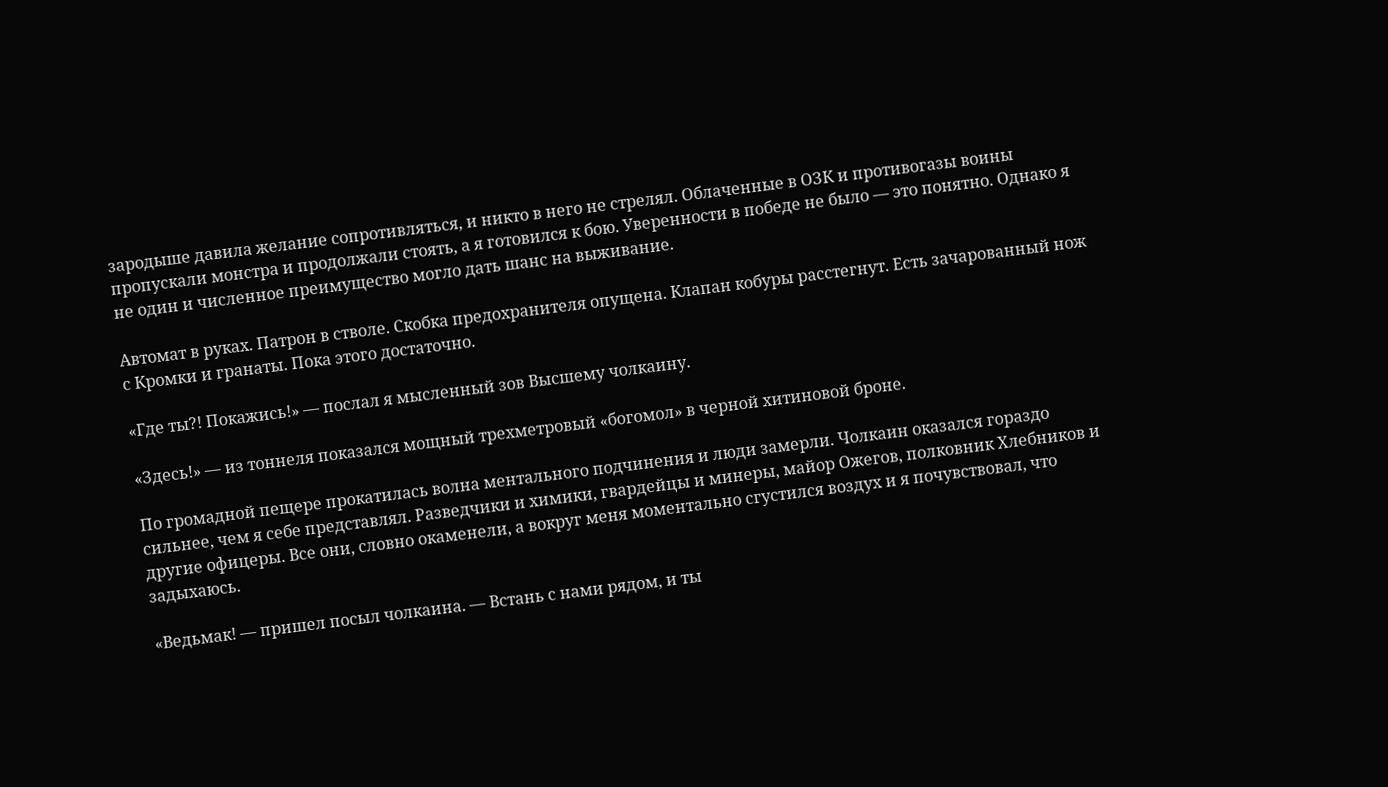зародыше давила желание сопротивляться, и никто в него не стрелял. Облаченные в ОЗК и противогазы воины пропускали монстра и продолжали стоять, а я готовился к бою. Уверенности в победе не было — это понятно. Однако я не один и численное преимущество могло дать шанс на выживание.

Автомат в руках. Патрон в стволе. Скобка предохранителя опущена. Клапан кобуры расстегнут. Есть зачарованный нож с Кромки и гранаты. Пока этого достаточно.

«Где ты?! Покажись!» — послал я мысленный зов Высшему чолкаину.

«Здесь!» — из тоннеля показался мощный трехметровый «богомол» в черной хитиновой броне.

По громадной пещере прокатилась волна ментального подчинения и люди замерли. Чолкаин оказался гораздо сильнее, чем я себе представлял. Разведчики и химики, гвардейцы и минеры, майор Ожегов, полковник Хлебников и другие офицеры. Все они, словно окаменели, а вокруг меня моментально сгустился воздух и я почувствовал, что задыхаюсь.

«Ведьмак! — пришел посыл чолкаина. — Встань с нами рядом, и ты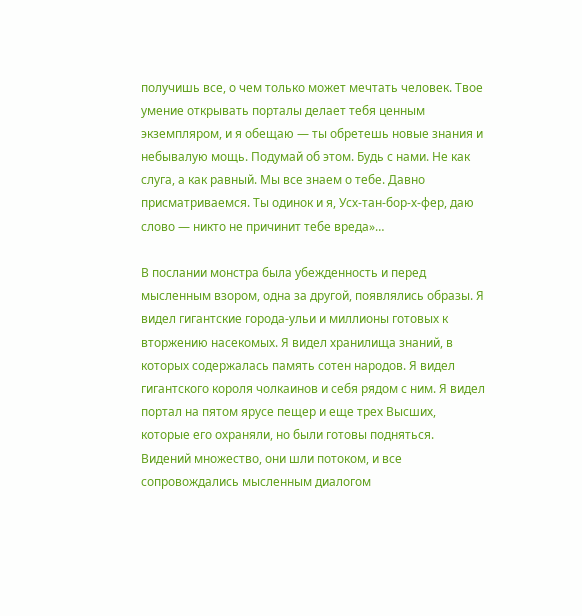получишь все, о чем только может мечтать человек. Твое умение открывать порталы делает тебя ценным экземпляром, и я обещаю — ты обретешь новые знания и небывалую мощь. Подумай об этом. Будь с нами. Не как слуга, а как равный. Мы все знаем о тебе. Давно присматриваемся. Ты одинок и я, Усх-тан-бор-х-фер, даю слово — никто не причинит тебе вреда»…

В послании монстра была убежденность и перед мысленным взором, одна за другой, появлялись образы. Я видел гигантские города-ульи и миллионы готовых к вторжению насекомых. Я видел хранилища знаний, в которых содержалась память сотен народов. Я видел гигантского короля чолкаинов и себя рядом с ним. Я видел портал на пятом ярусе пещер и еще трех Высших, которые его охраняли, но были готовы подняться. Видений множество, они шли потоком, и все сопровождались мысленным диалогом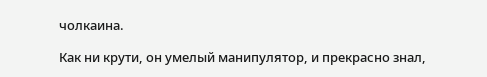чолкаина.

Как ни крути, он умелый манипулятор, и прекрасно знал,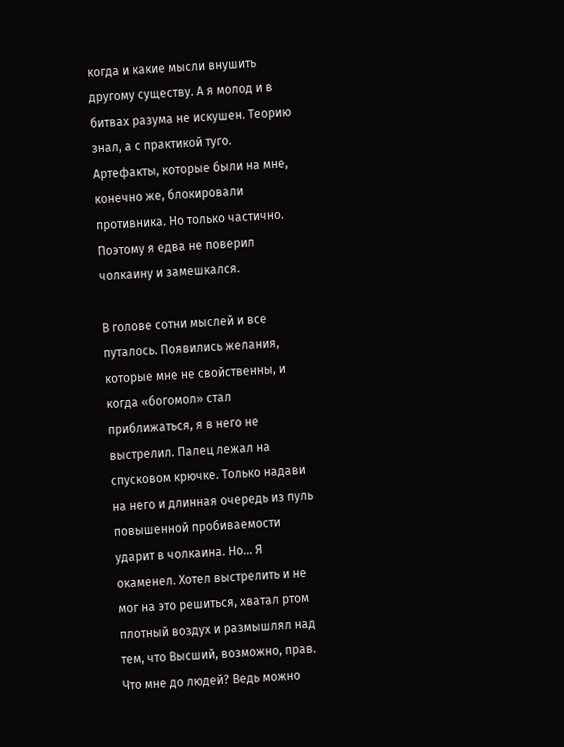когда и какие мысли внушить другому существу. А я молод и в битвах разума не искушен. Теорию знал, а с практикой туго. Артефакты, которые были на мне, конечно же, блокировали противника. Но только частично. Поэтому я едва не поверил чолкаину и замешкался.

В голове сотни мыслей и все путалось. Появились желания, которые мне не свойственны, и когда «богомол» стал приближаться, я в него не выстрелил. Палец лежал на спусковом крючке. Только надави на него и длинная очередь из пуль повышенной пробиваемости ударит в чолкаина. Но… Я окаменел. Хотел выстрелить и не мог на это решиться, хватал ртом плотный воздух и размышлял над тем, что Высший, возможно, прав. Что мне до людей? Ведь можно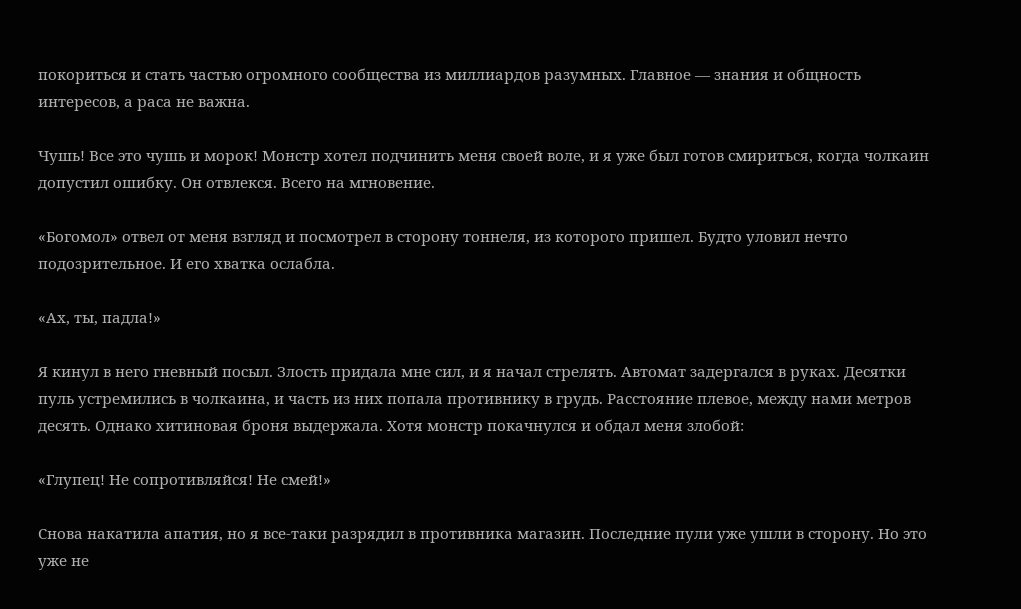покориться и стать частью огромного сообщества из миллиардов разумных. Главное — знания и общность интересов, а раса не важна.

Чушь! Все это чушь и морок! Монстр хотел подчинить меня своей воле, и я уже был готов смириться, когда чолкаин допустил ошибку. Он отвлекся. Всего на мгновение.

«Богомол» отвел от меня взгляд и посмотрел в сторону тоннеля, из которого пришел. Будто уловил нечто подозрительное. И его хватка ослабла.

«Ах, ты, падла!»

Я кинул в него гневный посыл. Злость придала мне сил, и я начал стрелять. Автомат задергался в руках. Десятки пуль устремились в чолкаина, и часть из них попала противнику в грудь. Расстояние плевое, между нами метров десять. Однако хитиновая броня выдержала. Хотя монстр покачнулся и обдал меня злобой:

«Глупец! Не сопротивляйся! Не смей!»

Снова накатила апатия, но я все-таки разрядил в противника магазин. Последние пули уже ушли в сторону. Но это уже не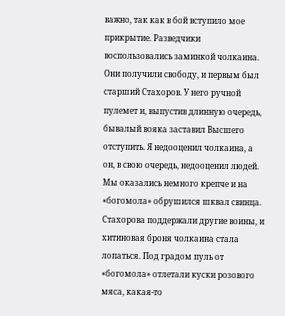важно, так как в бой вступило мое прикрытие. Разведчики воспользовались заминкой чолкаина. Они получили свободу, и первым был старший Стахоров. У него ручной пулемет и, выпустив длинную очередь, бывалый вояка заставил Высшего отступить. Я недооценил чолкаина, а он, в свою очередь, недооценил людей. Мы оказались немного крепче и на «богомола» обрушился шквал свинца. Стахорова поддержали другие воины, и хитиновая броня чолкаина стала лопаться. Под градом пуль от «богомола» отлетали куски розового мяса, какая-то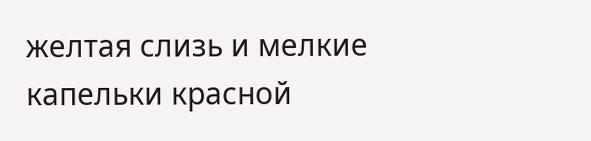желтая слизь и мелкие капельки красной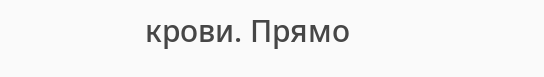крови. Прямо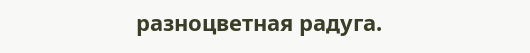разноцветная радуга.